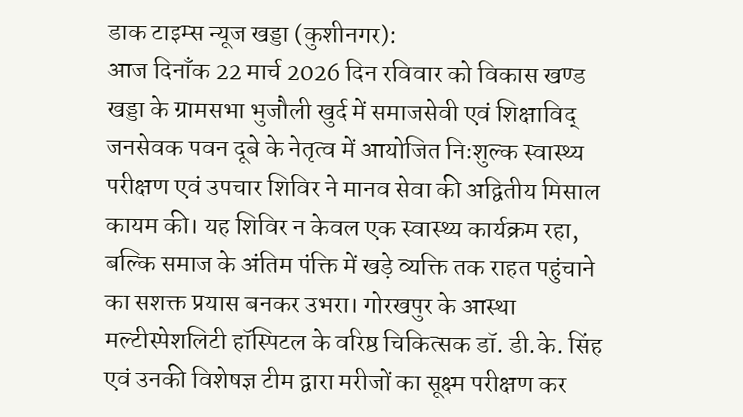डाक टाइम्स न्यूज खड्डा (कुशीनगर):
आज दिनाँक 22 मार्च 2026 दिन रविवार को विकास खण्ड खड्डा के ग्रामसभा भुजौली खुर्द में समाजसेवी एवं शिक्षाविद् जनसेवक पवन दूबे के नेतृत्व में आयोजित निःशुल्क स्वास्थ्य परीक्षण एवं उपचार शिविर ने मानव सेवा की अद्वितीय मिसाल कायम की। यह शिविर न केवल एक स्वास्थ्य कार्यक्रम रहा, बल्कि समाज के अंतिम पंक्ति में खड़े व्यक्ति तक राहत पहुंचाने का सशक्त प्रयास बनकर उभरा। गोरखपुर के आस्था मल्टीस्पेशलिटी हॉस्पिटल के वरिष्ठ चिकित्सक डॉ. डी.के. सिंह एवं उनकी विशेषज्ञ टीम द्वारा मरीजों का सूक्ष्म परीक्षण कर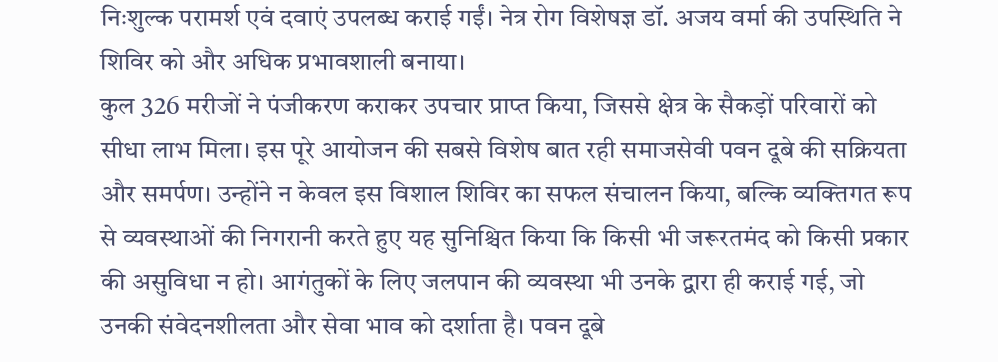निःशुल्क परामर्श एवं दवाएं उपलब्ध कराई गईं। नेत्र रोग विशेषज्ञ डॉ. अजय वर्मा की उपस्थिति ने शिविर को और अधिक प्रभावशाली बनाया।
कुल 326 मरीजों ने पंजीकरण कराकर उपचार प्राप्त किया, जिससे क्षेत्र के सैकड़ों परिवारों को सीधा लाभ मिला। इस पूरे आयोजन की सबसे विशेष बात रही समाजसेवी पवन दूबे की सक्रियता और समर्पण। उन्होंने न केवल इस विशाल शिविर का सफल संचालन किया, बल्कि व्यक्तिगत रूप से व्यवस्थाओं की निगरानी करते हुए यह सुनिश्चित किया कि किसी भी जरूरतमंद को किसी प्रकार की असुविधा न हो। आगंतुकों के लिए जलपान की व्यवस्था भी उनके द्वारा ही कराई गई, जो उनकी संवेदनशीलता और सेवा भाव को दर्शाता है। पवन दूबे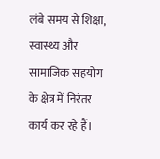लंबे समय से शिक्षा, स्वास्थ्य और सामाजिक सहयोग के क्षेत्र में निरंतर कार्य कर रहे हैं।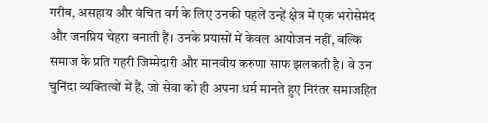गरीब, असहाय और वंचित वर्ग के लिए उनकी पहलें उन्हें क्षेत्र में एक भरोसेमंद और जनप्रिय चेहरा बनाती हैं। उनके प्रयासों में केवल आयोजन नहीं, बल्कि समाज के प्रति गहरी जिम्मेदारी और मानवीय करुणा साफ झलकती है। वे उन चुनिंदा व्यक्तित्वों में हैं, जो सेवा को ही अपना धर्म मानते हुए निरंतर समाजहित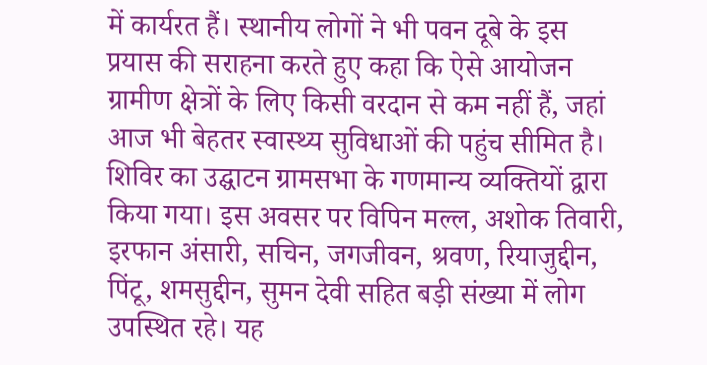में कार्यरत हैं। स्थानीय लोगों ने भी पवन दूबे के इस प्रयास की सराहना करते हुए कहा कि ऐसे आयोजन ग्रामीण क्षेत्रों के लिए किसी वरदान से कम नहीं हैं, जहां आज भी बेहतर स्वास्थ्य सुविधाओं की पहुंच सीमित है। शिविर का उद्घाटन ग्रामसभा के गणमान्य व्यक्तियों द्वारा किया गया। इस अवसर पर विपिन मल्ल, अशोक तिवारी, इरफान अंसारी, सचिन, जगजीवन, श्रवण, रियाजुद्दीन, पिंटू, शमसुद्दीन, सुमन देवी सहित बड़ी संख्या में लोग उपस्थित रहे। यह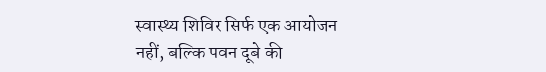स्वास्थ्य शिविर सिर्फ एक आयोजन नहीं, बल्कि पवन दूबे की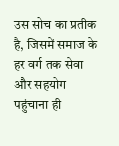उस सोच का प्रतीक है, जिसमें समाज के हर वर्ग तक सेवा और सहयोग पहुंचाना ही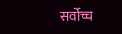सर्वोच्च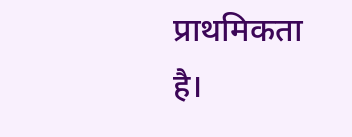प्राथमिकता है।